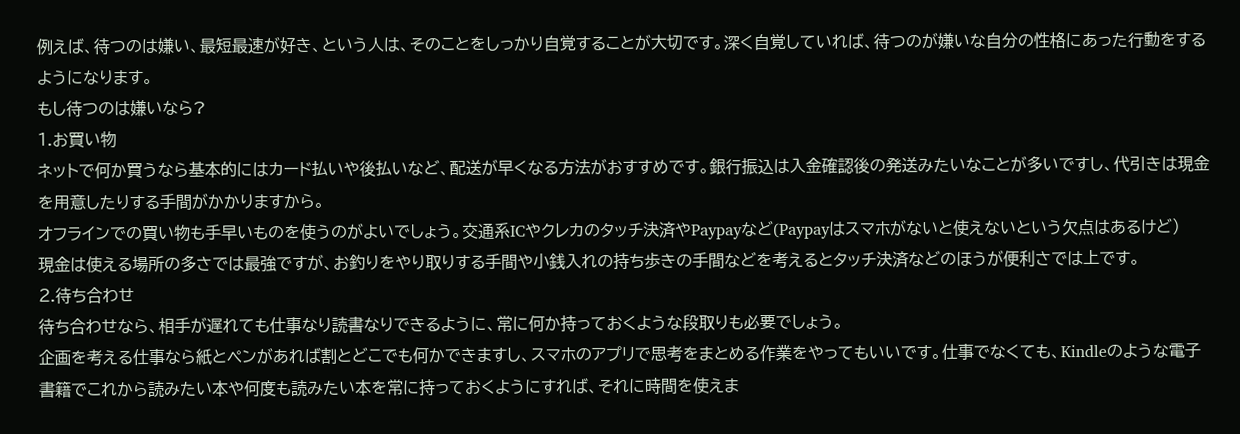例えば、待つのは嫌い、最短最速が好き、という人は、そのことをしっかり自覚することが大切です。深く自覚していれば、待つのが嫌いな自分の性格にあった行動をするようになります。
もし待つのは嫌いなら?
1.お買い物
ネットで何か買うなら基本的にはカード払いや後払いなど、配送が早くなる方法がおすすめです。銀行振込は入金確認後の発送みたいなことが多いですし、代引きは現金を用意したりする手間がかかりますから。
オフラインでの買い物も手早いものを使うのがよいでしょう。交通系ICやクレカのタッチ決済やPaypayなど(Paypayはスマホがないと使えないという欠点はあるけど)
現金は使える場所の多さでは最強ですが、お釣りをやり取りする手間や小銭入れの持ち歩きの手間などを考えるとタッチ決済などのほうが便利さでは上です。
2.待ち合わせ
待ち合わせなら、相手が遅れても仕事なり読書なりできるように、常に何か持っておくような段取りも必要でしょう。
企画を考える仕事なら紙とペンがあれば割とどこでも何かできますし、スマホのアプリで思考をまとめる作業をやってもいいです。仕事でなくても、Kindleのような電子書籍でこれから読みたい本や何度も読みたい本を常に持っておくようにすれば、それに時間を使えま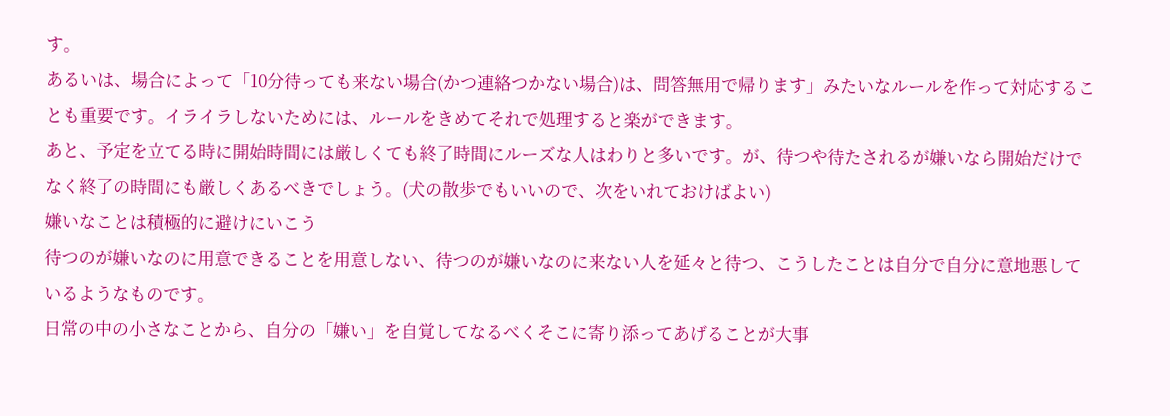す。
あるいは、場合によって「10分待っても来ない場合(かつ連絡つかない場合)は、問答無用で帰ります」みたいなルールを作って対応することも重要です。イライラしないためには、ルールをきめてそれで処理すると楽ができます。
あと、予定を立てる時に開始時間には厳しくても終了時間にルーズな人はわりと多いです。が、待つや待たされるが嫌いなら開始だけでなく終了の時間にも厳しくあるべきでしょう。(犬の散歩でもいいので、次をいれておけばよい)
嫌いなことは積極的に避けにいこう
待つのが嫌いなのに用意できることを用意しない、待つのが嫌いなのに来ない人を延々と待つ、こうしたことは自分で自分に意地悪しているようなものです。
日常の中の小さなことから、自分の「嫌い」を自覚してなるべくそこに寄り添ってあげることが大事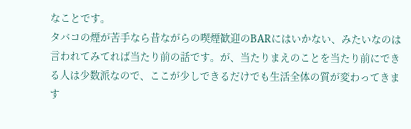なことです。
タバコの煙が苦手なら昔ながらの喫煙歓迎のBARにはいかない、みたいなのは言われてみてれば当たり前の話です。が、当たりまえのことを当たり前にできる人は少数派なので、ここが少しできるだけでも生活全体の質が変わってきます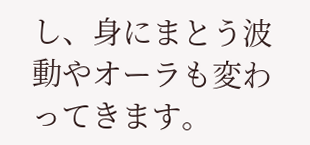し、身にまとう波動やオーラも変わってきます。